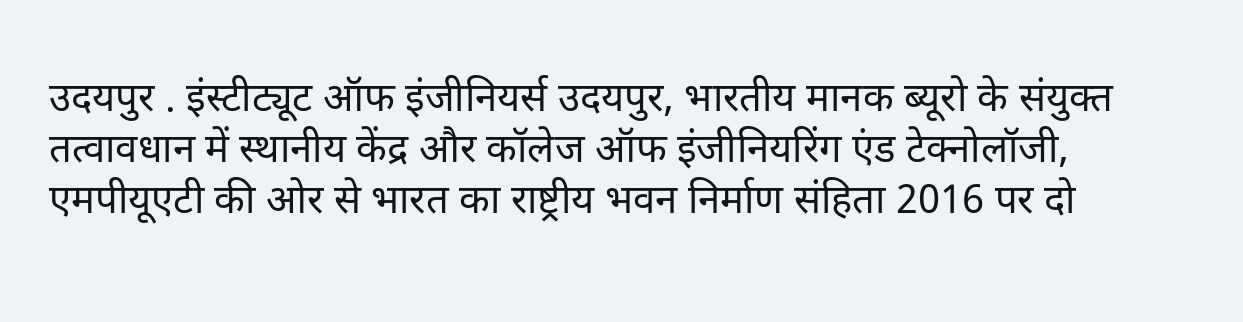उदयपुर . इंस्टीट्यूट ऑफ इंजीनियर्स उदयपुर, भारतीय मानक ब्यूरो के संयुक्त तत्वावधान में स्थानीय केंद्र और कॉलेज ऑफ इंजीनियरिंग एंड टेक्नोलॉजी, एमपीयूएटी की ओर से भारत का राष्ट्रीय भवन निर्माण संहिता 2016 पर दो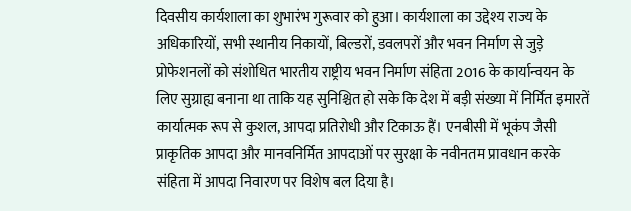दिवसीय कार्यशाला का शुभारंभ गुरूवार को हुआ। कार्यशाला का उद्देश्य राज्य के अधिकारियों, सभी स्थानीय निकायों, बिल्डरों, डवलपरों और भवन निर्माण से जुड़े प्रोफेशनलों को संशोधित भारतीय राष्ट्रीय भवन निर्माण संहिता 2016 के कार्यान्वयन के लिए सुग्राह्य बनाना था ताकि यह सुनिश्चित हो सके कि देश में बड़ी संख्या में निर्मित इमारतें कार्यात्मक रूप से कुशल, आपदा प्रतिरोधी और टिकाऊ हैं। एनबीसी में भूकंप जैसी प्राकृतिक आपदा और मानवनिर्मित आपदाओं पर सुरक्षा के नवीनतम प्रावधान करके संहिता में आपदा निवारण पर विशेष बल दिया है।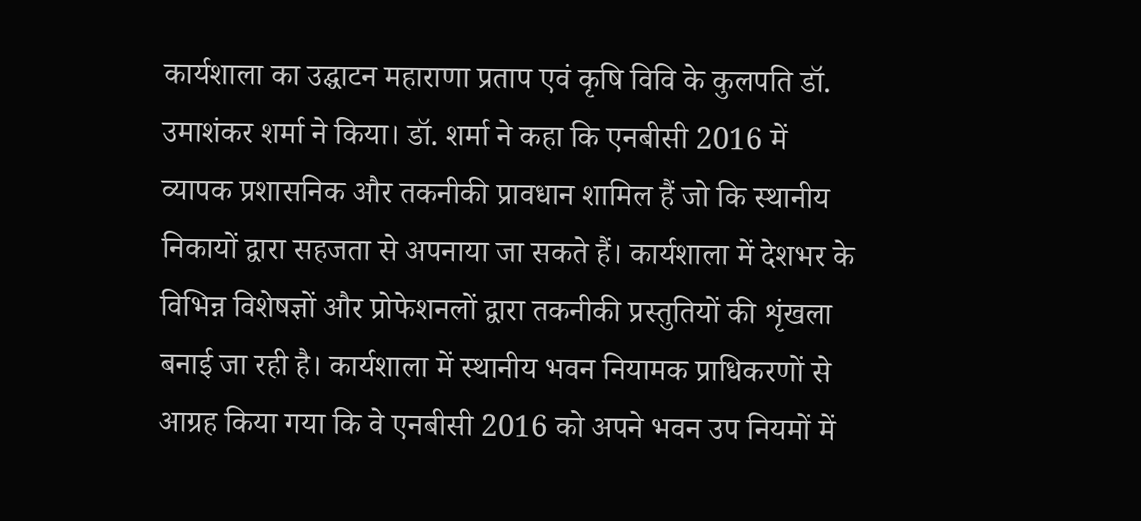कार्यशाला का उद्घाटन महाराणा प्रताप एवं कृषि विवि के कुलपति डॉ. उमाशंकर शर्मा ने किया। डॉ. शर्मा ने कहा कि एनबीसी 2016 में व्यापक प्रशासनिक और तकनीकी प्रावधान शामिल हैं जो कि स्थानीय निकायों द्वारा सहजता से अपनाया जा सकते हैं। कार्यशाला में देशभर के विभिन्न विशेषज्ञों और प्रोफेशनलों द्वारा तकनीकी प्रस्तुतियों की शृंखला बनाई जा रही है। कार्यशाला में स्थानीय भवन नियामक प्राधिकरणों से आग्रह किया गया कि वे एनबीसी 2016 को अपने भवन उप नियमों में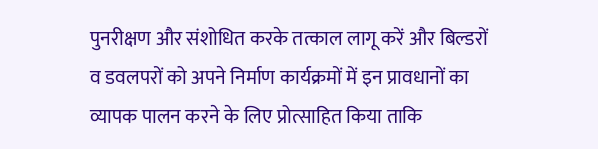पुनरीक्षण और संशोधित करके तत्काल लागू करें और बिल्डरों व डवलपरों को अपने निर्माण कार्यक्रमों में इन प्रावधानों का व्यापक पालन करने के लिए प्रोत्साहित किया ताकि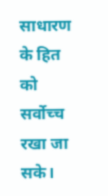साधारण के हित को सर्वोच्च रखा जा सके।